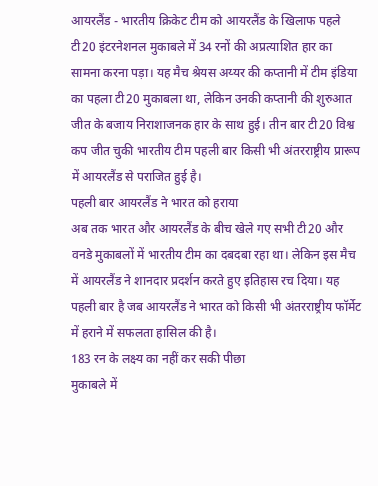आयरलैंड - भारतीय क्रिकेट टीम को आयरलैंड के खिलाफ पहले टी20 इंटरनेशनल मुकाबले में 34 रनों की अप्रत्याशित हार का सामना करना पड़ा। यह मैच श्रेयस अय्यर की कप्तानी में टीम इंडिया का पहला टी20 मुकाबला था, लेकिन उनकी कप्तानी की शुरुआत जीत के बजाय निराशाजनक हार के साथ हुई। तीन बार टी20 विश्व कप जीत चुकी भारतीय टीम पहली बार किसी भी अंतरराष्ट्रीय प्रारूप में आयरलैंड से पराजित हुई है।
पहली बार आयरलैंड ने भारत को हराया
अब तक भारत और आयरलैंड के बीच खेले गए सभी टी20 और वनडे मुकाबलों में भारतीय टीम का दबदबा रहा था। लेकिन इस मैच में आयरलैंड ने शानदार प्रदर्शन करते हुए इतिहास रच दिया। यह पहली बार है जब आयरलैंड ने भारत को किसी भी अंतरराष्ट्रीय फॉर्मेट में हराने में सफलता हासिल की है।
183 रन के लक्ष्य का नहीं कर सकी पीछा
मुकाबले में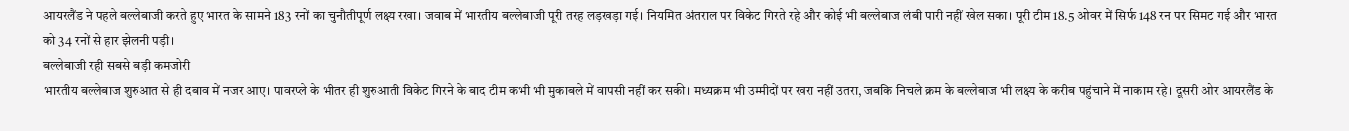आयरलैंड ने पहले बल्लेबाजी करते हुए भारत के सामने 183 रनों का चुनौतीपूर्ण लक्ष्य रखा। जवाब में भारतीय बल्लेबाजी पूरी तरह लड़खड़ा गई। नियमित अंतराल पर विकेट गिरते रहे और कोई भी बल्लेबाज लंबी पारी नहीं खेल सका। पूरी टीम 18.5 ओवर में सिर्फ 148 रन पर सिमट गई और भारत को 34 रनों से हार झेलनी पड़ी।
बल्लेबाजी रही सबसे बड़ी कमजोरी
भारतीय बल्लेबाज शुरुआत से ही दबाव में नजर आए। पावरप्ले के भीतर ही शुरुआती विकेट गिरने के बाद टीम कभी भी मुकाबले में वापसी नहीं कर सकी। मध्यक्रम भी उम्मीदों पर खरा नहीं उतरा, जबकि निचले क्रम के बल्लेबाज भी लक्ष्य के करीब पहुंचाने में नाकाम रहे। दूसरी ओर आयरलैंड के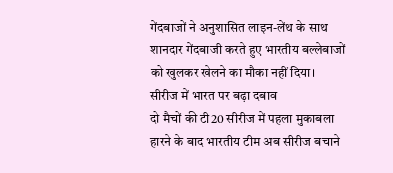गेंदबाजों ने अनुशासित लाइन-लेंथ के साथ शानदार गेंदबाजी करते हुए भारतीय बल्लेबाजों को खुलकर खेलने का मौका नहीं दिया।
सीरीज में भारत पर बढ़ा दबाव
दो मैचों की टी20 सीरीज में पहला मुकाबला हारने के बाद भारतीय टीम अब सीरीज बचाने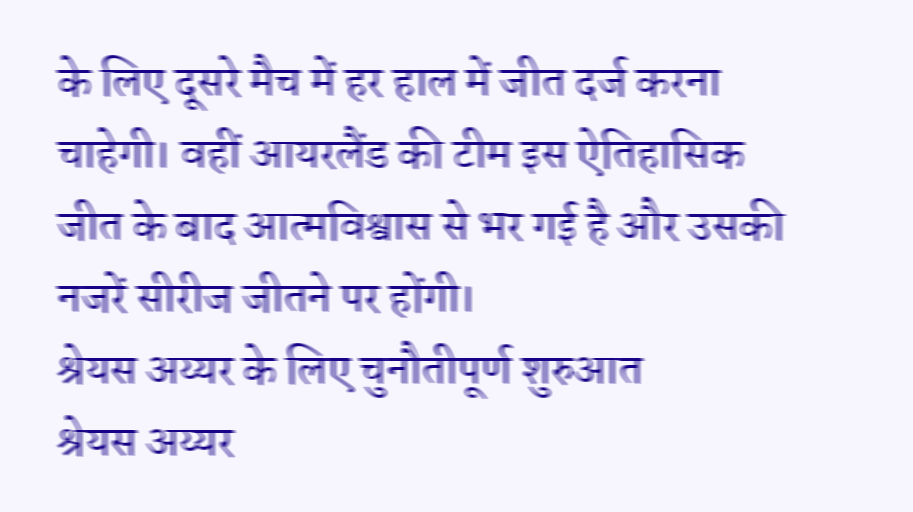के लिए दूसरे मैच में हर हाल में जीत दर्ज करना चाहेगी। वहीं आयरलैंड की टीम इस ऐतिहासिक जीत के बाद आत्मविश्वास से भर गई है और उसकी नजरें सीरीज जीतने पर होंगी।
श्रेयस अय्यर के लिए चुनौतीपूर्ण शुरुआत
श्रेयस अय्यर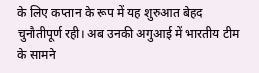के लिए कप्तान के रूप में यह शुरुआत बेहद चुनौतीपूर्ण रही। अब उनकी अगुआई में भारतीय टीम के सामने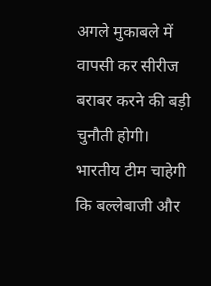अगले मुकाबले में वापसी कर सीरीज बराबर करने की बड़ी चुनौती होगी। भारतीय टीम चाहेगी कि बल्लेबाजी और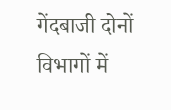गेंदबाजी दोनों विभागों में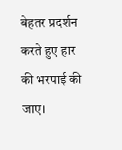बेहतर प्रदर्शन करते हुए हार की भरपाई की जाए।